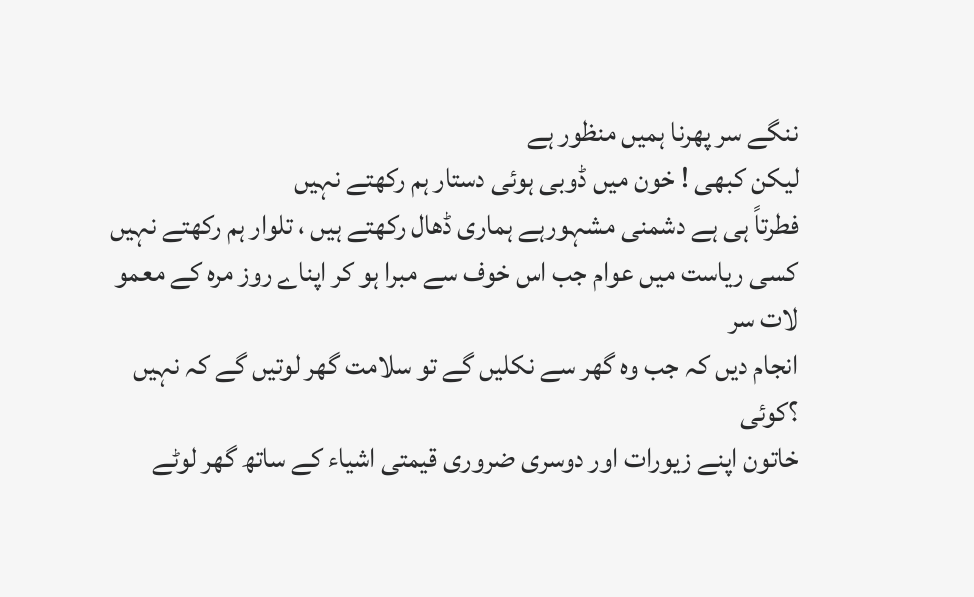ننگے سر پھرنا ہمیں منظور ہے
لیکن کبھی ! خون میں ڈوبی ہوئی دستار ہم رکھتے نہیں
فطرتاً ہی ہے دشمنی مشہورہے ہماری ڈھال رکھتے ہیں ، تلوار ہم رکھتے نہیں
کسی ریاست میں عوام جب اس خوف سے مبرا ہو کر اپناے روز مرہ کے معمو لات سر
انجام دیں کہ جب وہ گھر سے نکلیں گے تو سلامت گھر لوتیں گے کہ نہیں ؟کوئی
خاتون اپنے زیورات اور دوسری ضروری قیمتی اشیاء کے ساتھ گھر لوٹے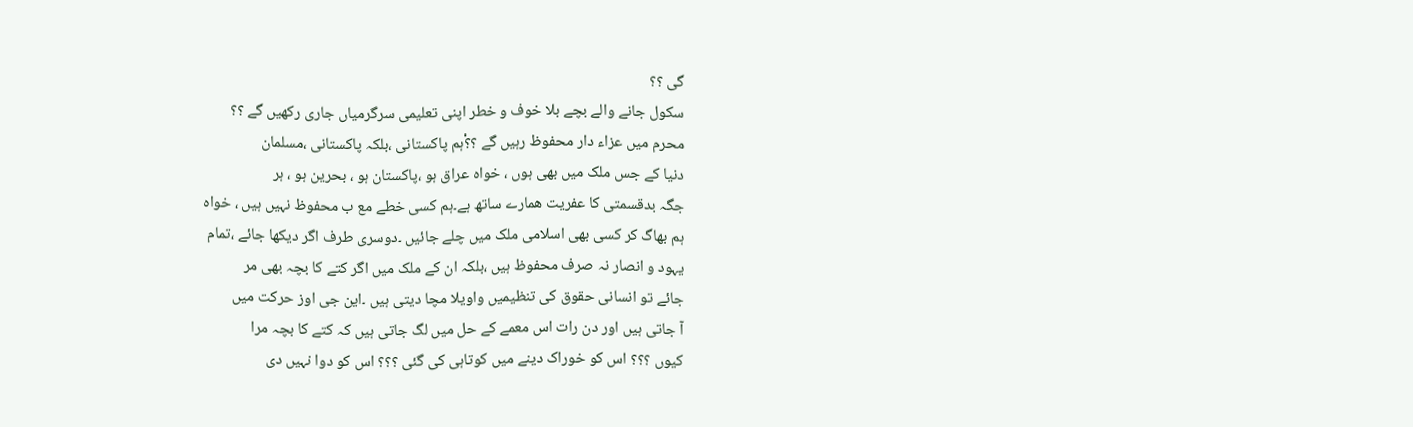گی ؟؟
سکول جانے والے بچے بلا خوف و خطر اپنی تعلیمی سرگرمیاں جاری رکھیں گے ؟؟
محرم میں عزاء دار محفوظ رہیں گے ؟؟ْہم پاکستانی ،بلکہ پاکستانی ،مسلمان
دنیا کے جس ملک میں بھی ہوں ، خواہ عراق ہو ،پاکستان ہو ، بحرین ہو ، ہر
جگہ بدقسمتی کا عفریت ھمارے ساتھ ہے۔ہم کسی خطے مع ب محفوظ نہیں ہیں ، خواہ
ہم بھاگ کر کسی بھی اسلامی ملک میں چلے جائیں ۔دوسری طرف اگر دیکھا جائے ،تمام
یہود و انصار نہ صرف محفوظ ہیں ،بلکہ ان کے ملک میں اگر کتے کا بچہ بھی مر
جائے تو انسانی حقوق کی تنظیمیں واویلا مچا دیتی ہیں ۔این جی اوز حرکت میں
آ جاتی ہیں اور دن رات اس معمے کے حل میں لگ جاتی ہیں کہ کتے کا بچہ مرا
کیوں ؟؟؟ اس کو خوراک دینے میں کوتاہی کی گئی ؟؟؟ اس کو دوا نہیں دی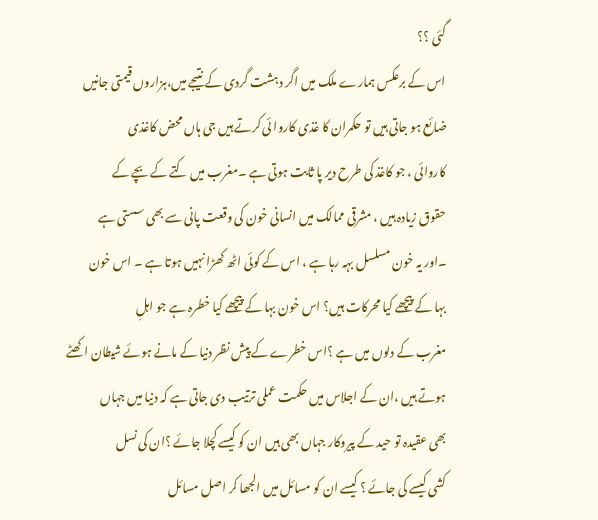گئی ؟؟
اس کے برعکس ہمارے ملک میں اگر دہشت گردی کے نتیجے میں،ہزاروں قیمتی جانیں
ضائع ہو جاتی ہیں تو حکمران کا غذی کاروا ئی کرتے ہیں جی ہاں محض کاغذی
کاروائی ، جو کاغذ کی طرح دیر پا ثابت ہوتی ہے ۔مغرب میں کتے کے بچے کے
حقوق زیادہ ہیں ، مشرقی ممالک میں انسانی خون کی وقعت پانی سے بھی سستی ہے
۔اور یہ خون مسلسل بہہ رہا ہے ، اس کے کوئی اٹھ کھڑا نہیں ہوتا ہے ۔ اس خون
بہا کے پیچھے کیا محرکات ہیں؟ اس خون بہا کے پیچھے کیا خطرہ ہے جو اہلِ
مغرب کے دلوں میں ہے ؟اس خطرے کے پیش نظر دنیا کے مانے ہوئے شیطان اکھٹے
ہوتے ہیں ،ان کے اجلاس میں حکمت عملی ترتیب دی جاتی ہے کہ دنیا میں جہاں
بھی عقیدہ تو حید کے پیروکار جہاں بھی ہیں ان کو کیسے کچلا جائے ؟ان کی نسل
کشی کیسے کی جائے ؟ کیسے ان کو مسائل میں الجھا کر اصل مسائل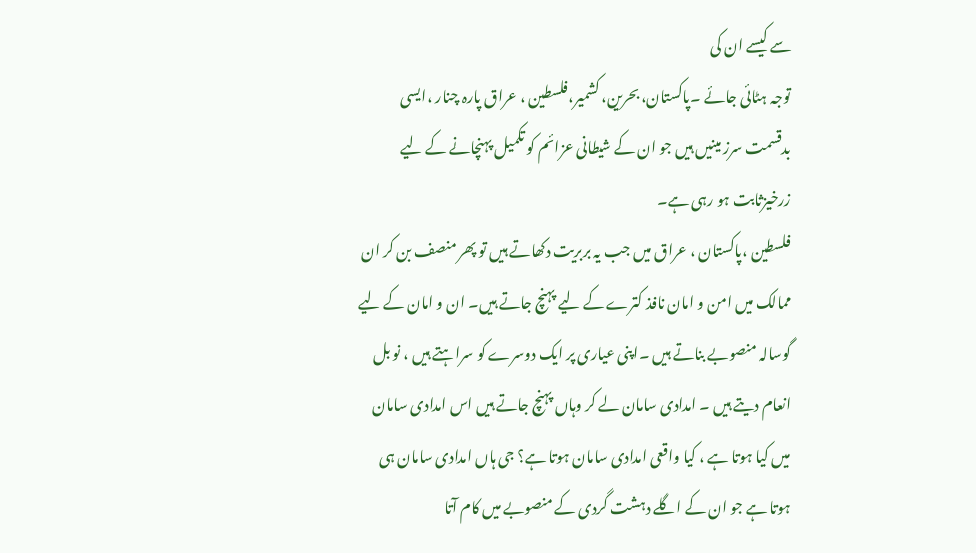سے کیسے ان کی
توجہ ہٹائی جائے ۔پاکستان، بحرین، کشمیر،فلسطین ، عراق پارہ چنار ،ایسی
بدقسمت سرز مینیں ہیں جو ان کے شیطانی عزائم کو تکمیل پہنچانے کے لیے
زرخیزثابت ہو رہی ہے۔
فلسطین ،پاکستان ، عراق میں جب یہ بربریت دکھاتے ہیں تو پھر منصف بن کر ان
ممالک میں امن و امان نافذ کترے کے لیے پہنچ جاتے ہیں۔ ان و امان کے لیے
گوسالہ منصوبے بناتے ہیں ۔اپنی عیاری پر ایک دوسرے کو سراہتے ہیں ، نو بل
انعام دیتے ہیں ۔ امدادی سامان لے کر وہاں پہنچ جاتے ہیں اس امدادی سامان
میں کیا ہوتا ہے ، کیا واقعی امدادی سامان ہوتا ہے؟ جی ہاں امدادی سامان ہی
ہوتا ہے جو ان کے اگلے دہشت گردی کے منصوبے میں کام آتا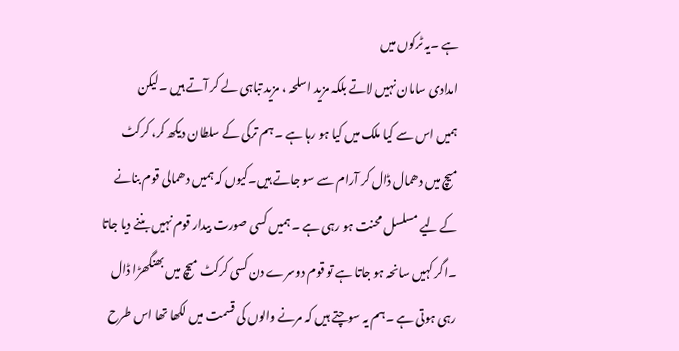ہے ۔یہ ٹرکوں میں
امدادی سامان نہیں لاتے بلکہ مزید اسلحہ ، مزید تباہی لے کر آتے ہیں ۔لیکن
ہمیں اس سے کیا ملک میں کیا ہو رہا ہے ۔ ہم ترکی کے سلطان دیکھ کر، کرکٹ
میچ میں دھمال ڈال کر آرام سے سو جاتے ہیں۔کیوں کہ ہمیں دھمالی قوم بنانے
کے لیے مسلسل محنت ہو رہی ہے ۔ ہمیں کسی صورت بیدار قوم نہیں بننے دیا جاتا
۔اگر کہیں سانحہ ہو جاتا ہے تو قوم دوسرے دن کسی کرکٹ میچ میں بھنگھڑا ڈال
رہی ہوتی ہے ۔ہم یہ سوچتے ہیں کہ مرنے والوں کی قسمت میں لکھا تھا اس طرح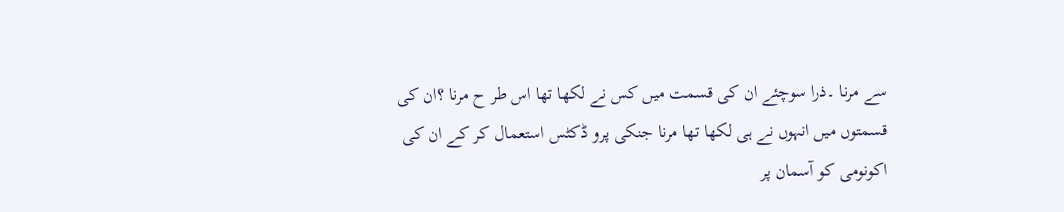سے مرنا ۔ذرا سوچئے ان کی قسمت میں کس نے لکھا تھا اس طر ح مرنا ؟ان کی
قسمتوں میں انہوں نے ہی لکھا تھا مرنا جنکی پرو ڈکٹس استعمال کر کے ان کی
اکونومی کو آسمان پر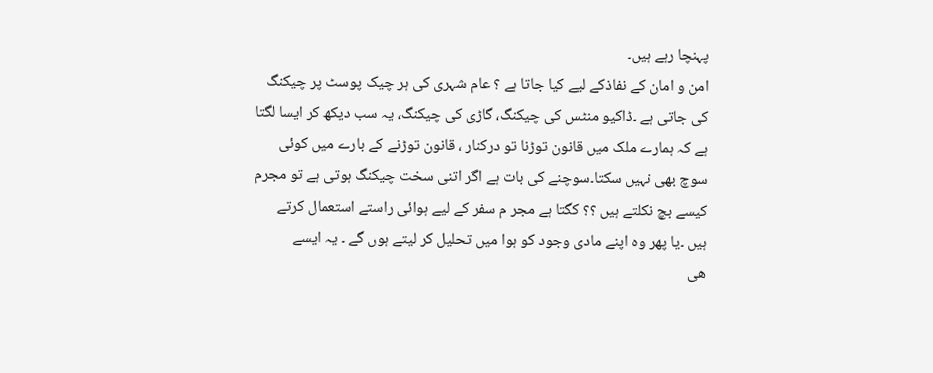پہنچا رہے ہیں۔
امن و امان کے نفاذکے لیے کیا جاتا ہے ؟ عام شہری کی ہر چیک پوسٹ پر چیکنگ
کی جاتی ہے ۔ڈاکیو منٹس کی چیکنگ، گاڑی کی چیکنگ، یہ سب دیکھ کر ایسا لگتا
ہے کہ ہمارے ملک میں قانون توڑنا تو درکنار ، قانون توڑنے کے بارے میں کوئی
سوچ بھی نہیں سکتا۔سوچنے کی بات ہے اگر اتنی سخت چیکنگ ہوتی ہے تو مجرم
کیسے بچ نکلتے ہیں ؟؟ کگتا ہے مجر م سفر کے لیے ہوائی راستے استعمال کرتے
ہیں ۔یا پھر وہ اپنے مادی وجود کو ہوا میں تحلیل کر لیتے ہوں گے ۔ یہ ایسے
ھی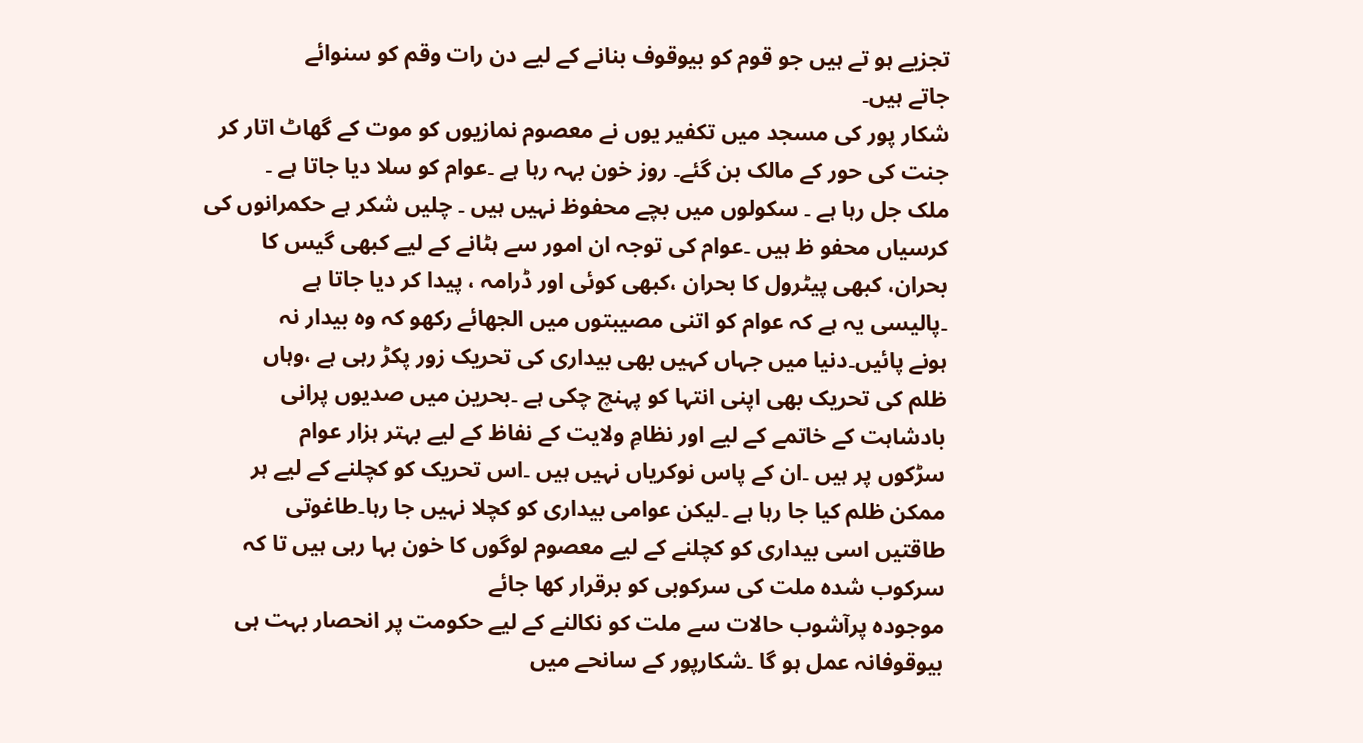تجزیے ہو تے ہیں جو قوم کو بیوقوف بنانے کے لیے دن رات وقم کو سنوائے
جاتے ہیں۔
شکار پور کی مسجد میں تکفیر یوں نے معصوم نمازیوں کو موت کے گھاٹ اتار کر
جنت کی حور کے مالک بن گئے۔ روز خون بہہ رہا ہے ۔عوام کو سلا دیا جاتا ہے ۔
ملک جل رہا ہے ۔ سکولوں میں بچے محفوظ نہیں ہیں ۔ چلیں شکر ہے حکمرانوں کی
کرسیاں محفو ظ ہیں ۔عوام کی توجہ ان امور سے ہٹانے کے لیے کبھی گیس کا
بحران، کبھی پیٹرول کا بحران ،کبھی کوئی اور ڈرامہ ، پیدا کر دیا جاتا ہے
۔پالیسی یہ ہے کہ عوام کو اتنی مصیبتوں میں الجھائے رکھو کہ وہ بیدار نہ
ہونے پائیں۔دنیا میں جہاں کہیں بھی بیداری کی تحریک زور پکڑ رہی ہے ،وہاں
ظلم کی تحریک بھی اپنی انتہا کو پہنچ چکی ہے ۔بحرین میں صدیوں پرانی
بادشاہت کے خاتمے کے لیے اور نظامِ ولایت کے نفاظ کے لیے بہتر ہزار عوام
سڑکوں پر ہیں ۔ان کے پاس نوکریاں نہیں ہیں ۔اس تحریک کو کچلنے کے لیے ہر
ممکن ظلم کیا جا رہا ہے ۔لیکن عوامی بیداری کو کچلا نہیں جا رہا۔طاغوتی
طاقتیں اسی بیداری کو کچلنے کے لیے معصوم لوگوں کا خون بہا رہی ہیں تا کہ
سرکوب شدہ ملت کی سرکوبی کو برقرار کھا جائے
موجودہ پرآشوب حالات سے ملت کو نکالنے کے لیے حکومت پر انحصار بہت ہی
بیوقوفانہ عمل ہو گا ۔شکارپور کے سانحے میں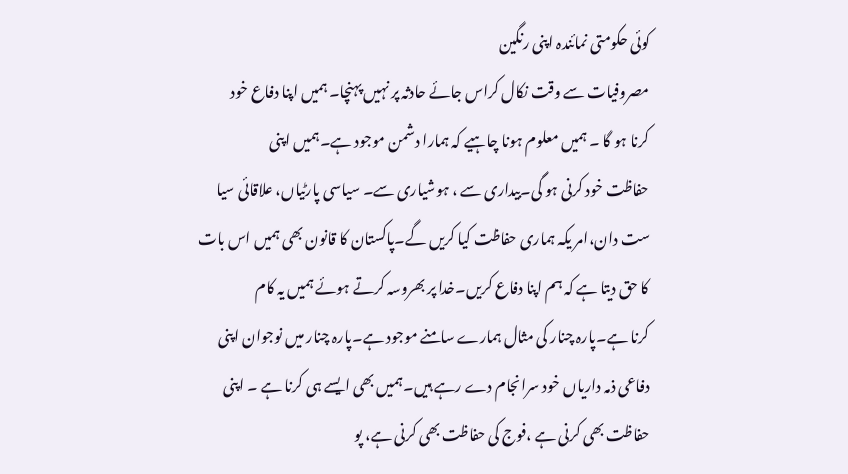کوئی حکومتی نمائندہ اپنی رنگین
مصروفیات سے وقت نکال کراس جائے حادثہ پر نہیں پہنچا۔ ہمیں اپنا دفاع خود
کرنا ہو گا ۔ ہمیں معلوم ہونا چاہیے کہ ہمارا دشمن موجود ہے۔ہمیں اپنی
حفاظت خود کرنی ہو گی۔بیداری سے ، ہوشیاری سے۔ سیاسی پارٹیاں، علاقائی سیا
ست دان،امر یکہ ہماری حفاظت کیا کریں گے۔پاکستان کا قانون بھی ہمیں اس بات
کا حق دیتا ہے کہ ہم اپنا دفاع کریں۔خدا پر بھروسہ کرتے ہوئے ہمیں یہ کام
کرنا ہے۔پارہ چنار کی مثال ہمارے سامنے موجود ہے۔پارہ چنار میں نوجوان اپنی
دفاعی ذمہ داریاں خود سرانجام دے رہے ہیں۔ہمیں بھی ایسے ہی کرنا ہے ۔ اپنی
حفاظت بھی کرنی ہے ،فوج کی حفاظت بھی کرنی ہے، پو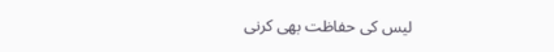لیس کی حفاظت بھی کرنی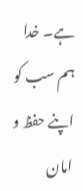ہے۔ خدا ہم سب کو اپنے حفظ و امان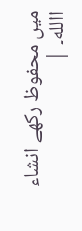میں محفوظ رکھے انشاء االله۔ |